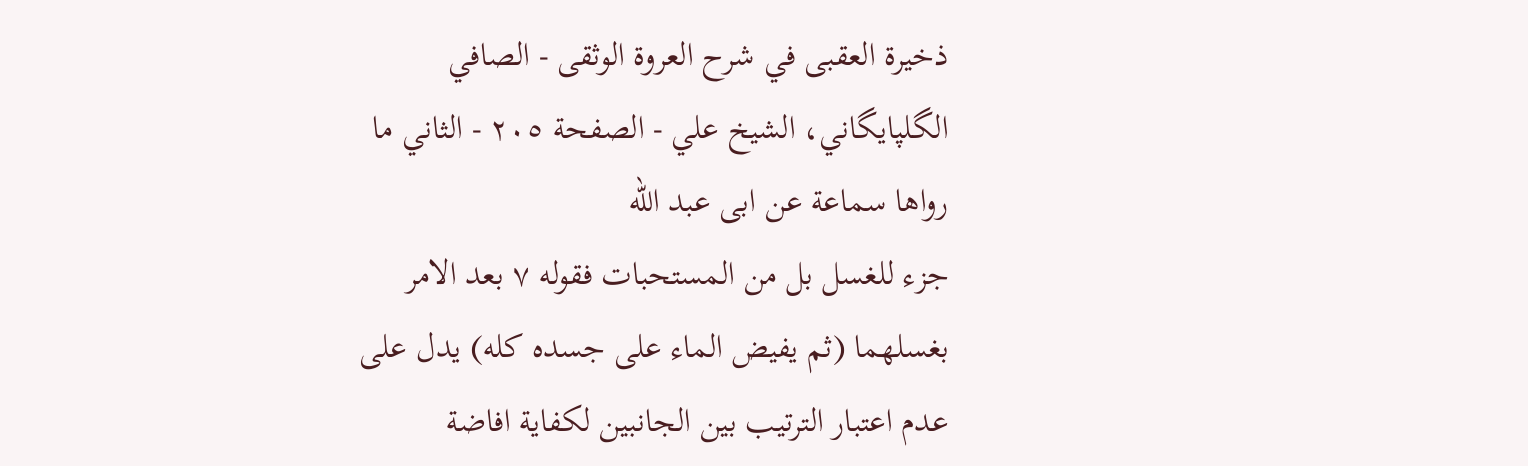ذخيرة العقبى في شرح العروة الوثقى - الصافي الگلپايگاني، الشيخ علي - الصفحة ٢٠٥ - الثاني ما رواها سماعة عن ابى عبد اللّه
جزء للغسل بل من المستحبات فقوله ٧ بعد الامر بغسلهما (ثم يفيض الماء على جسده كله) يدل على عدم اعتبار الترتيب بين الجانبين لكفاية افاضة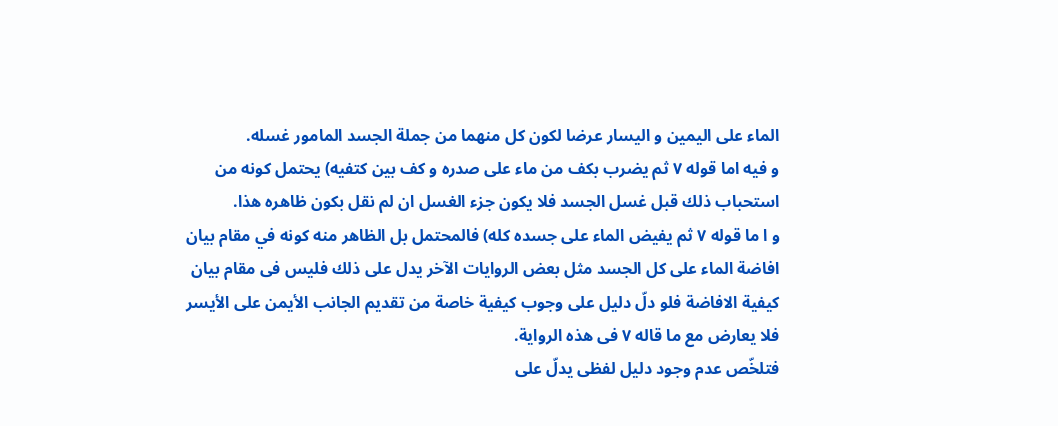الماء على اليمين و اليسار عرضا لكون كل منهما من جملة الجسد المامور غسله.
و فيه اما قوله ٧ ثم يضرب بكف من ماء على صدره و كف بين كتفيه) يحتمل كونه من استحباب ذلك قبل غسل الجسد فلا يكون جزء الغسل ان لم نقل بكون ظاهره هذا.
و ا ما قوله ٧ ثم يفيض الماء على جسده كله) فالمحتمل بل الظاهر منه كونه في مقام بيان افاضة الماء على كل الجسد مثل بعض الروايات الآخر يدل على ذلك فليس فى مقام بيان كيفية الافاضة فلو دلّ دليل على وجوب كيفية خاصة من تقديم الجانب الأيمن على الأيسر فلا يعارض مع ما قاله ٧ فى هذه الرواية.
فتلخّص عدم وجود دليل لفظى يدلّ على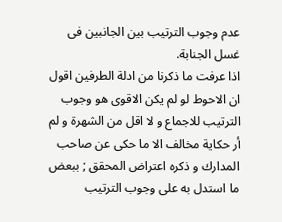عدم وجوب الترتيب بين الجانبين فى غسل الجنابة.
اذا عرفت ما ذكرنا من ادلة الطرفين اقول ان الاحوط لو لم يكن الاقوى هو وجوب الترتيب للاجماع و لا اقل من الشهرة و لم أر حكاية مخالف الا ما حكى عن صاحب المدارك و ذكره اعتراض المحقق ; ببعض ما استدل به على وجوب الترتيب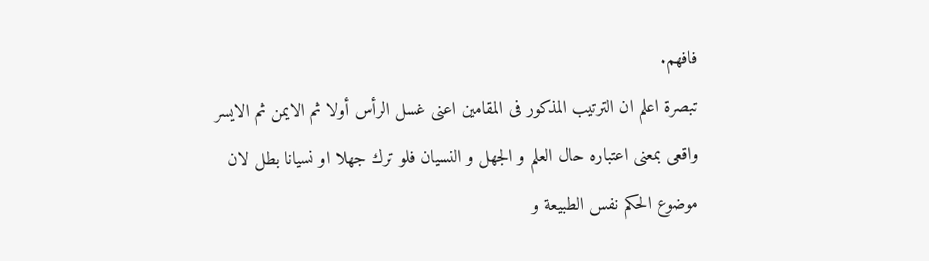فافهم.
تبصرة اعلم ان الترتيب المذكور فى المقامين اعنى غسل الرأس أولا ثم الايمن ثم الايسر واقعى بمعنى اعتباره حال العلم و الجهل و النسيان فلو ترك جهلا او نسيانا بطل لان موضوع الحكم نفس الطبيعة و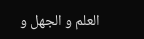العلم و الجهل و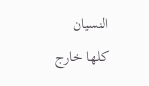النسيان كلها خارج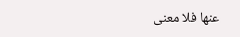عنها فلا معنى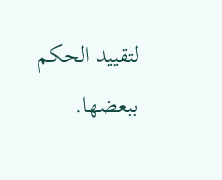لتقييد الحكم ببعضها.